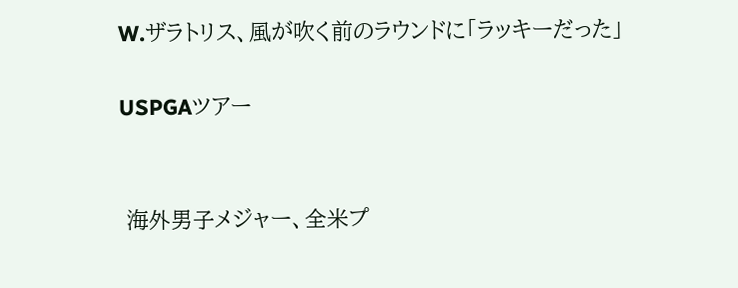W.ザラトリス、風が吹く前のラウンドに「ラッキーだった」

USPGAツアー


 海外男子メジャー、全米プ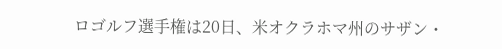ロゴルフ選手権は20日、米オクラホマ州のサザン・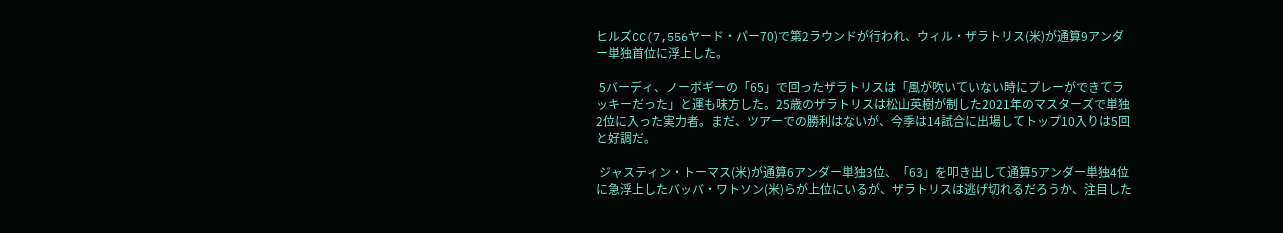ヒルズCC(7,556ヤード・パー70)で第2ラウンドが行われ、ウィル・ザラトリス(米)が通算9アンダー単独首位に浮上した。

 5バーディ、ノーボギーの「65」で回ったザラトリスは「風が吹いていない時にプレーができてラッキーだった」と運も味方した。25歳のザラトリスは松山英樹が制した2021年のマスターズで単独2位に入った実力者。まだ、ツアーでの勝利はないが、今季は14試合に出場してトップ10入りは5回と好調だ。

 ジャスティン・トーマス(米)が通算6アンダー単独3位、「63」を叩き出して通算5アンダー単独4位に急浮上したバッバ・ワトソン(米)らが上位にいるが、ザラトリスは逃げ切れるだろうか、注目した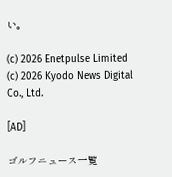い。

(c) 2026 Enetpulse Limited
(c) 2026 Kyodo News Digital Co., Ltd.

[AD]

ゴルフニュース一覧